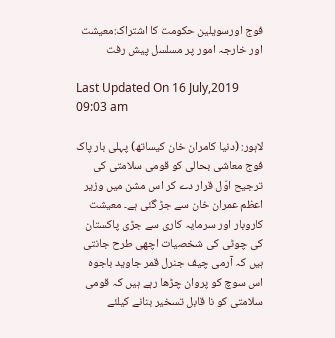فوج اورسویلین حکومت کا اشتراک:معیشت اور خارجہ امور پر مسلسل پیش رفت

Last Updated On 16 July,2019 09:03 am

لاہور: (دنیا کامران خان کیساتھ) پہلی بار پاک فوج معاشی بحالی کو قومی سلامتی کی ترجیح اوّل قرار دے کر اس مشن میں وزیر اعظم عمران خان سے جڑ گئی ہے۔ معیشت کاروبار اور سرمایہ کاری سے جڑی پاکستان کی چوٹی کی شخصیات اچھی طرح جانتی ہیں کہ آرمی چیف جنرل قمر جاوید باجوہ اس سوچ کو پروان چڑھا رہے ہیں کہ قومی سلامتی کو نا قابل تسخیر بنانے کیلئے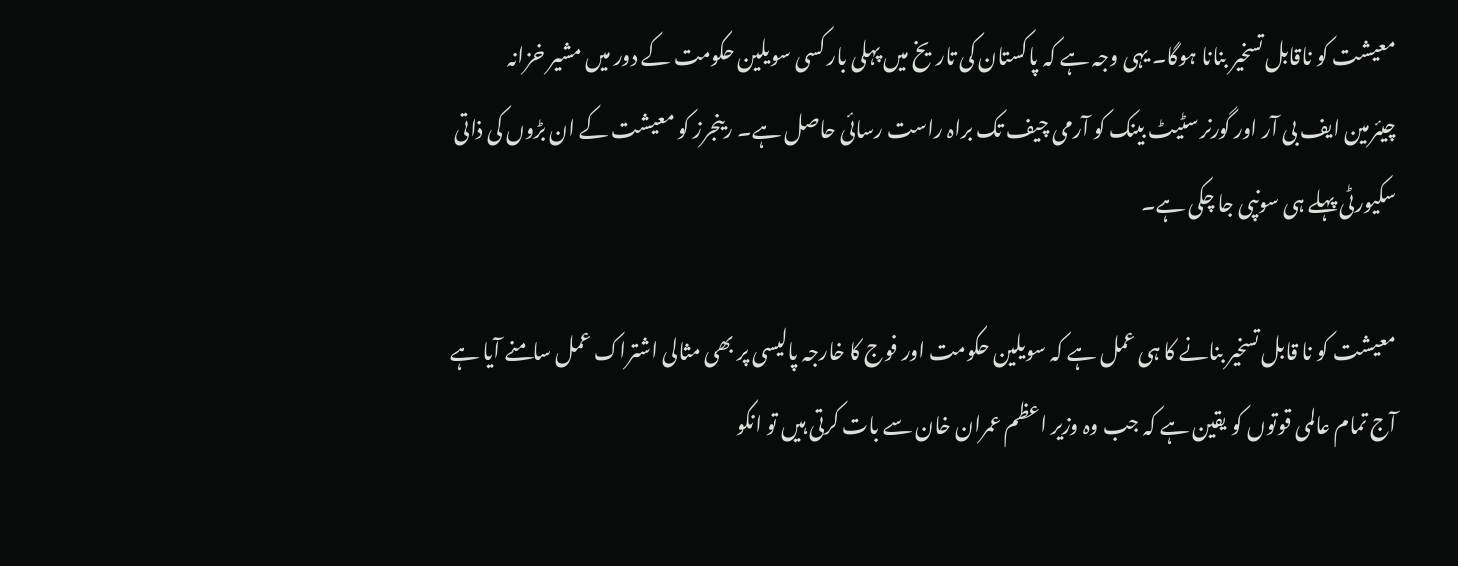معیشت کو ناقابل تسخیر بنانا ہوگا۔ یہی وجہ ہے کہ پاکستان کی تاریخ میں پہلی بار کسی سویلین حکومت کے دور میں مشیر خزانہ چیئرمین ایف بی آر اور گورنر سٹیٹ بینک کو آرمی چیف تک براہ راست رسائی حاصل ہے۔ رینجرز کو معیشت کے ان بڑوں کی ذاتی سکیورٹی پہلے ہی سونپی جا چکی ہے۔

معیشت کو نا قابل تسخیر بنانے کا ہی عمل ہے کہ سویلین حکومت اور فوج کا خارجہ پالیسی پر بھی مثالی اشتراک عمل سامنے آیا ہے آج تمام عالمی قوتوں کو یقین ہے کہ جب وہ وزیر اعظم عمران خان سے بات کرتی ہیں تو انکو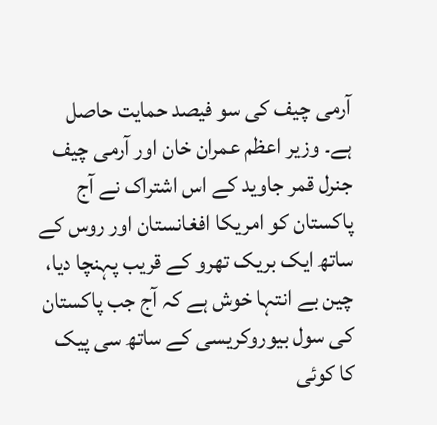آرمی چیف کی سو فیصد حمایت حاصل ہے۔ وزیر اعظم عمران خان اور آرمی چیف جنرل قمر جاوید کے اس اشتراک نے آج پاکستان کو امریکا افغانستان اور روس کے ساتھ ایک بریک تھرو کے قریب پہنچا دیا، چین بے انتہا خوش ہے کہ آج جب پاکستان کی سول بیوروکریسی کے ساتھ سی پیک کا کوئی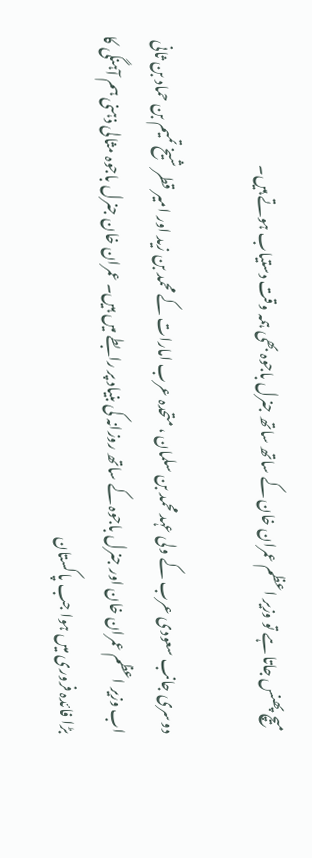میچ پھنس جاتا ہے تو وزیر اعظم عمران خان کے ساتھ ساتھ جنرل باجوہ بھی ہمہ وقت دستیاب ہوتے ہیں۔

دوسری جانب سعودی عرب کے ولی عہد محمد بن سلمان ، متحدہ عرب امارات کے محمد بن زید اور امیر قطر شیخ تمیم بن حماد بن ثانی اب وزیر اعظم عمران خان اور جنرل باجوہ کے ساتھ روزانہ کی بنیاد پر رابطے میں ہیں۔ عمران خان جنرل باجوہ مثالی ذہنی ہم آہنگی کا بڑا فائدہ فروری میں ہوا جب پاکستان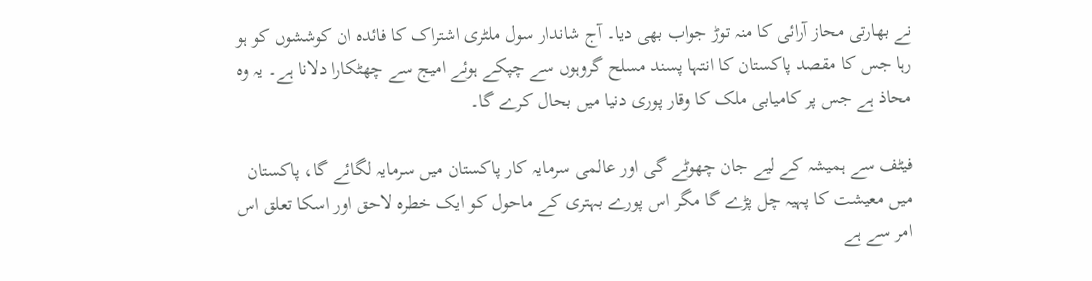نے بھارتی محاز آرائی کا منہ توڑ جواب بھی دیا۔ آج شاندار سول ملٹری اشتراک کا فائدہ ان کوششوں کو ہو رہا جس کا مقصد پاکستان کا انتہا پسند مسلح گروہوں سے چپکے ہوئے امیج سے چھٹکارا دلانا ہے۔ یہ وہ محاذ ہے جس پر کامیابی ملک کا وقار پوری دنیا میں بحال کرے گا۔

فیٹف سے ہمیشہ کے لیے جان چھوٹے گی اور عالمی سرمایہ کار پاکستان میں سرمایہ لگائے گا، پاکستان میں معیشت کا پہیہ چل پڑے گا مگر اس پورے بہتری کے ماحول کو ایک خطرہ لاحق اور اسکا تعلق اس امر سے ہے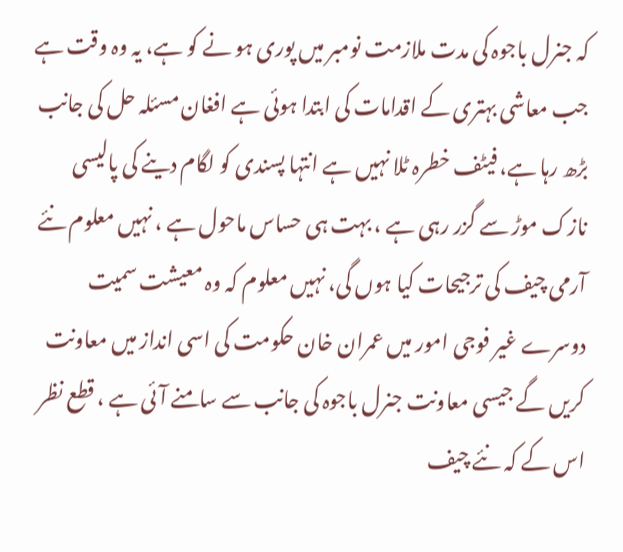کہ جنرل باجوہ کی مدت ملازمت نومبر میں پوری ہو نے کو ہے، یہ وہ وقت ہے جب معاشی بہتری کے اقدامات کی ابتدا ہوئی ہے افغان مسئلہ حل کی جانب بڑھ رہا ہے، فیٹف خطرہ ٹلا نہیں ہے انتہا پسندی کو لگام دینے کی پالیسی نازک موڑ سے گزر رہی ہے ، بہت ہی حساس ماحول ہے ، نہیں معلوم نئے آرمی چیف کی ترجیحات کیا ہوں گی، نہیں معلوم کہ وہ معیشت سمیت دوسرے غیر فوجی امور میں عمران خان حکومت کی اسی انداز میں معاونت کریں گے جیسی معاونت جنرل باجوہ کی جانب سے سامنے آئی ہے ، قطع نظر اس کے کہ نئے چیف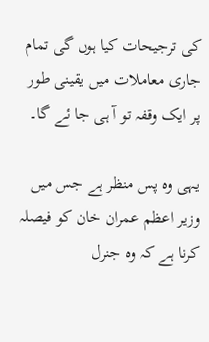کی ترجیحات کیا ہوں گی تمام جاری معاملات میں یقینی طور پر ایک وقفہ تو آ ہی جا ئے گا۔

یہی وہ پس منظر ہے جس میں وزیر اعظم عمران خان کو فیصلہ کرنا ہے کہ وہ جنرل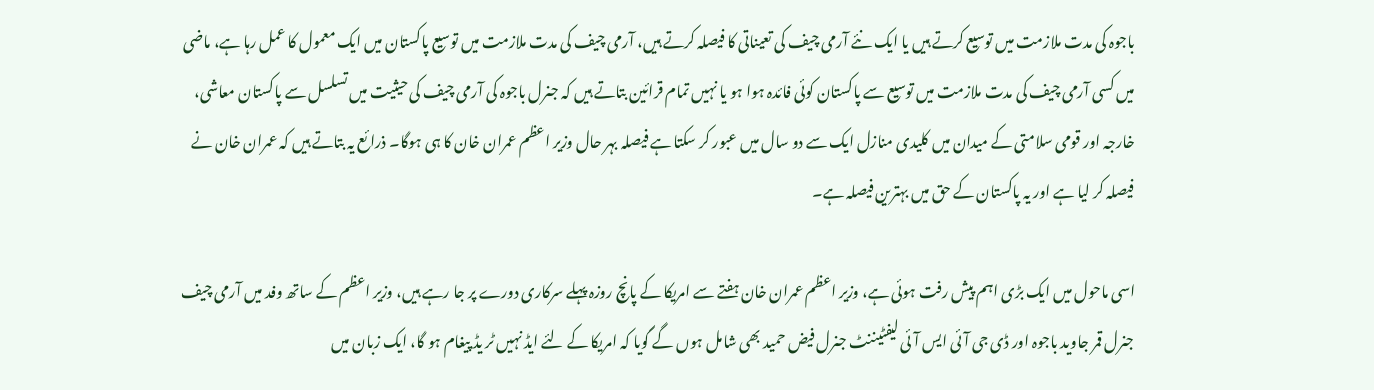باجوہ کی مدت ملازمت میں توسیع کرتے ہیں یا ایک نئے آرمی چیف کی تعیناتی کا فیصلہ کرتے ہیں، آرمی چیف کی مدت ملازمت میں توسیع پاکستان میں ایک معمول کا عمل رہا ہے، ماضی میں کسی آرمی چیف کی مدت ملازمت میں توسیع سے پاکستان کوئی فائدہ ہوا ہو یا نہیں تمام قرائین بتاتے ہیں کہ جنرل باجوہ کی آرمی چیف کی حیثیت میں تسلسل سے پاکستان معاشی، خارجہ اور قومی سلامتی کے میدان میں کلیدی منازل ایک سے دو سال میں عبور کر سکتا ہے فیصلہ بہر حال وزیر اعظم عمران خان کا ہی ہوگا۔ ذرائع یہ بتاتے ہیں کہ عمران خان نے فیصلہ کر لیا ہے اور یہ پاکستان کے حق میں بہترین فیصلہ ہے۔

اسی ماحول میں ایک بڑی اہم پیش رفت ہوئی ہے، وزیر اعظم عمران خان ہفتے سے امریکا کے پانچ روزہ پہلے سرکاری دورے پر جا رہے ہیں، وزیر اعظم کے ساتھ وفد میں آرمی چیف جنرل قمر جاوید باجوہ اور ڈی جی آئی ایس آئی لیفٹیننٹ جنرل فیض حمید بھی شامل ہوں گے گویا کہ امریکا کے لئے ایڈ نہیں ٹر یڈ پیغام ہو گا، ایک زبان میں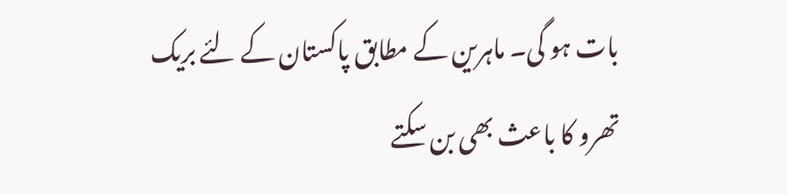بات ہو گی۔ ماہرین کے مطابق پاکستان کے لئے بریک تھرو کا باعث بھی بن سکتے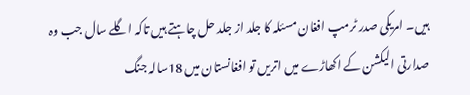ہیں۔ امریکی صدر ٹرمپ افغان مسئلہ کا جلد از جلد حل چاہتے ہیں تاکہ اگلے سال جب وہ صدارتی الیکشن کے اکھاڑے میں اتریں تو افغانستان میں 18سالہ جنگ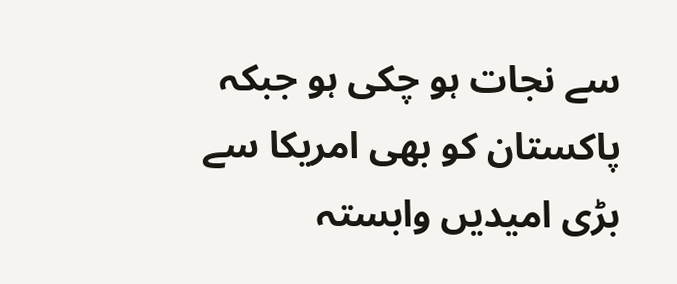سے نجات ہو چکی ہو جبکہ پاکستان کو بھی امریکا سے بڑی امیدیں وابستہ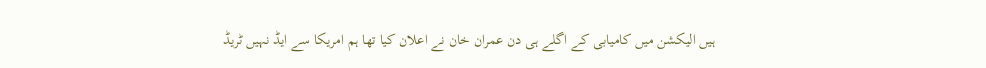ہیں الیکشن میں کامیابی کے اگلے ہی دن عمران خان نے اعلان کیا تھا ہم امریکا سے ایڈ نہیں ٹریڈ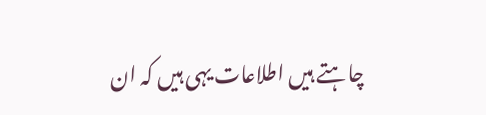چاہتے ہیں اطلاعات یہی ہیں کہ ان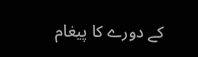کے دورے کا پیغام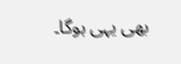بھی یہی ہوگا۔